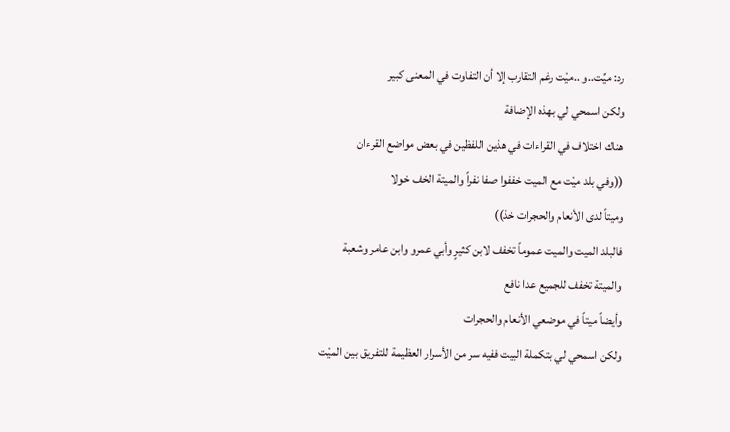رد: ميِّت..و ..ميْت رغم التقارب إلا أن التفاوت في المعنى كبير
ولكن اسمحي لي بهذه الإضافة
هناك اختلاف في القراءات في هذين اللفظين في بعض مواضع القرءان
((وفي بلد ميْت مع الميت خففوا صفا نفراً والميتة الخف خولا
وميتاً لدى الأنعام والحجرات خذ))
فالبلد الميت والميت عموماً تخفف لابن كثيرٍ وأبي عمرو وابن عامر وشعبة
والميتة تخفف للجميع عدا نافع
وأيضاً ميتاً في موضعي الأنعام والحجرات
ولكن اسمحي لي بتكملة البيت ففيه سر من الأسرار العظيمة للتفريق بين الميْت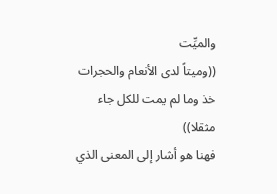والميِّت
((وميتاً لدى الأنعام والحجرات خذ وما لم يمت للكل جاء مثقلا))
فهنا هو أشار إلى المعنى الذي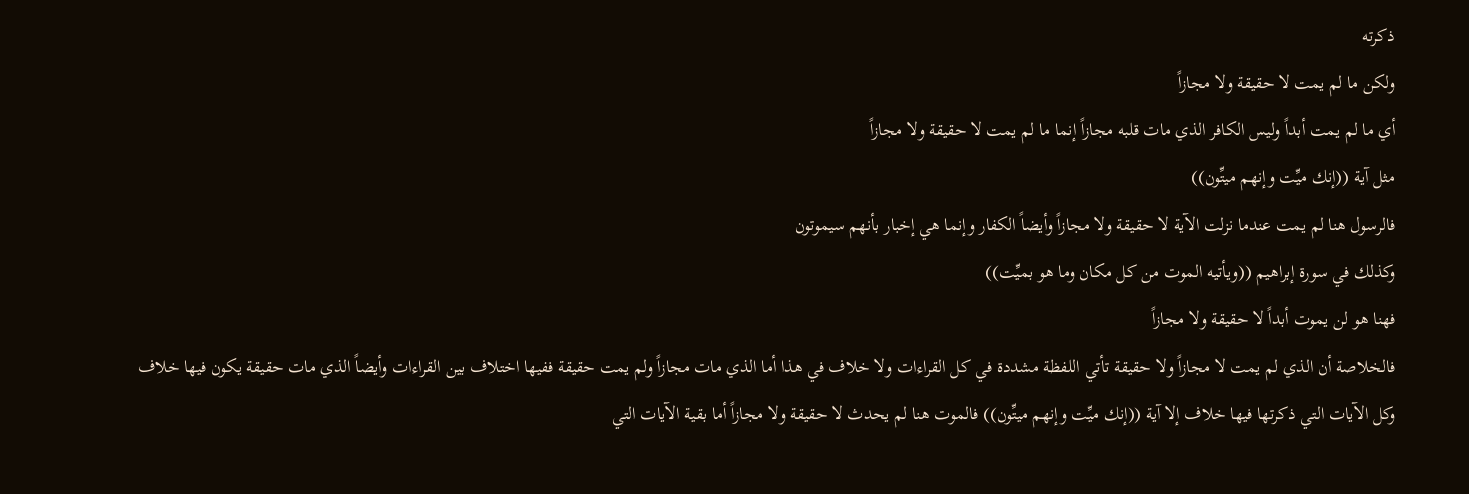ذكرته
ولكن ما لم يمت لا حقيقة ولا مجازاً
أي ما لم يمت أبداً وليس الكافر الذي مات قلبه مجازاً إنما ما لم يمت لا حقيقة ولا مجازاً
مثل آية ((إنك ميِّت وإنهم ميتِّون))
فالرسول هنا لم يمت عندما نزلت الآية لا حقيقة ولا مجازاً وأيضاً الكفار وإنما هي إخبار بأنهم سيموتون
وكذلك في سورة إبراهيم ((ويأتيه الموت من كل مكان وما هو بميِّت))
فهنا هو لن يموت أبداً لا حقيقة ولا مجازاً
فالخلاصة أن الذي لم يمت لا مجازاً ولا حقيقة تأتي اللفظة مشددة في كل القراءات ولا خلاف في هذا أما الذي مات مجازاً ولم يمت حقيقة ففيها اختلاف بين القراءات وأيضاً الذي مات حقيقة يكون فيها خلاف
وكل الآيات التي ذكرتها فيها خلاف إلا آية ((إنك ميِّت وإنهم ميتِّون)) فالموت هنا لم يحدث لا حقيقة ولا مجازاً أما بقية الآيات التي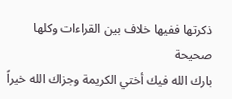ذكرتها ففيها خلاف بين القراءات وكلها صحيحة
بارك الله فيك أختي الكريمة وجزاك الله خيراً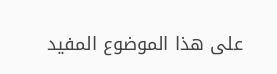على هذا الموضوع المفيد